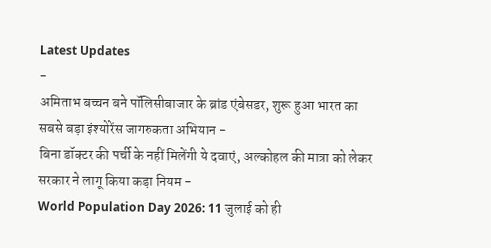Latest Updates
-
अमिताभ बच्चन बने पॉलिसीबाजार के ब्रांड एंबेसडर, शुरू हुआ भारत का सबसे बड़ा इंश्योरेंस जागरुकता अभियान -
बिना डॉक्टर की पर्ची के नहीं मिलेंगी ये दवाएं, अल्कोहल की मात्रा को लेकर सरकार ने लागू किया कड़ा नियम -
World Population Day 2026: 11 जुलाई को ही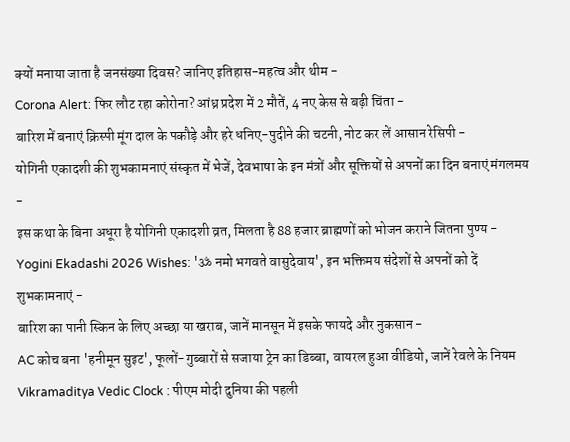क्यों मनाया जाता है जनसंख्या दिवस? जानिए इतिहास-महत्व और थीम -
Corona Alert: फिर लौट रहा कोरोना? आंध्र प्रदेश में 2 मौतें, 4 नए केस से बढ़ी चिंता -
बारिश में बनाएं क्रिस्पी मूंग दाल के पकौड़े और हरे धनिए-पुदीने की चटनी, नोट कर लें आसान रेसिपी -
योगिनी एकादशी की शुभकामनाएं संस्कृत में भेजें, देवभाषा के इन मंत्रों और सूक्तियों से अपनों का दिन बनाएं मंगलमय -
इस कथा के बिना अधूरा है योगिनी एकादशी व्रत, मिलता है 88 हजार ब्राह्मणों को भोजन कराने जितना पुण्य -
Yogini Ekadashi 2026 Wishes: 'ॐ नमो भगवते वासुदेवाय', इन भक्तिमय संदेशों से अपनों को दें शुभकामनाएं -
बारिश का पानी स्किन के लिए अच्छा या खराब, जानें मानसून में इसके फायदे और नुकसान -
AC कोच बना 'हनीमून सुइट', फूलों-गुब्बारों से सजाया ट्रेन का डिब्बा, वायरल हुआ वीडियो, जानें रेवले के नियम
Vikramaditya Vedic Clock : पीएम मोदी दुनिया की पहली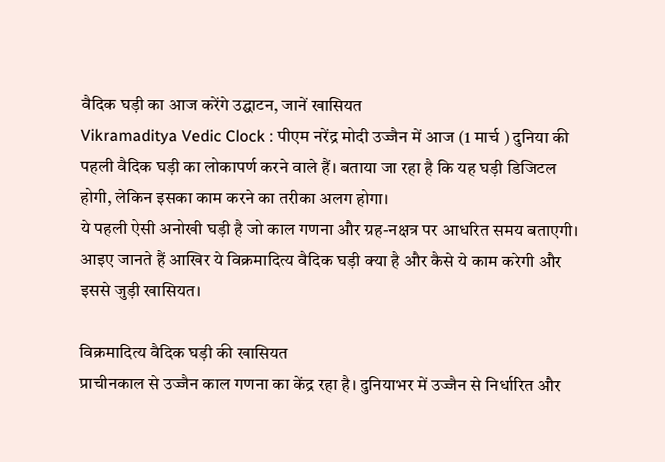वैदिक घड़ी का आज करेंगे उद्घाटन, जानें खासियत
Vikramaditya Vedic Clock : पीएम नरेंद्र मोदी उज्जैन में आज (1 मार्च ) दुनिया की पहली वैदिक घड़ी का लोकापर्ण करने वाले हैं। बताया जा रहा है कि यह घड़ी डिजिटल होगी, लेकिन इसका काम करने का तरीका अलग होगा।
ये पहली ऐसी अनोखी घड़ी है जो काल गणना और ग्रह-नक्षत्र पर आधरित समय बताएगी। आइए जानते हैं आखिर ये विक्रमादित्य वैदिक घड़ी क्या है और कैसे ये काम करेगी और इससे जुड़ी खासियत।

विक्रमादित्य वैदिक घड़ी की खासियत
प्राचीनकाल से उज्जैन काल गणना का केंद्र रहा है। दुनियाभर में उज्जैन से निर्धारित और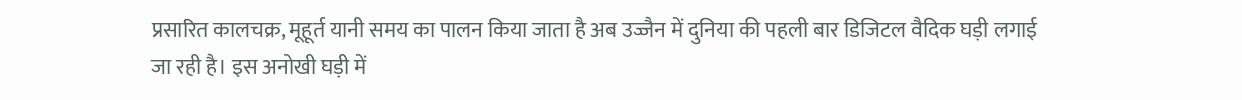प्रसारित कालचक्र, मूहूर्त यानी समय का पालन किया जाता है अब उज्जैन में दुनिया की पहली बार डिजिटल वैदिक घड़ी लगाई जा रही है। इस अनोखी घड़ी में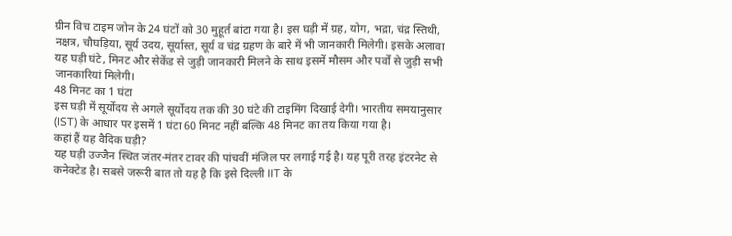ग्रीन विच टाइम जोन के 24 घंटों को 30 मुहूर्त बांटा गया है। इस घड़ी में ग्रह, योग, भद्रा, चंद्र स्तिथी, नक्षत्र, चौघड़िया, सूर्य उदय, सूर्यास्त, सूर्य व चंद्र ग्रहण के बारे में भी जानकारी मिलेगी। इसके अलावा यह घड़ी घंटे, मिनट और सेकेंड से जुड़ी जानकारी मिलने के साथ इसमें मौसम और पर्वों से जुड़ी सभी जानकारियां मिलेगी।
48 मिनट का 1 घंटा
इस घड़ी में सूर्योदय से अगले सूर्योदय तक की 30 घंटे की टाइमिंग दिखाई देगी। भारतीय समयानुसार (IST) के आधार पर इसमें 1 घंटा 60 मिनट नहीं बल्कि 48 मिनट का तय किया गया है।
कहां हैं यह वैदिक घड़ी?
यह घड़ी उज्जैन स्थित जंतर-मंतर टावर की पांचवीं मंजिल पर लगाई गई है। यह पूरी तरह इंटरनेट से कनेक्टेड है। सबसे जरूरी बात तो यह है कि इसे दिल्ली IIT के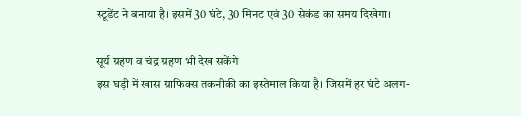स्टूडेंट ने बनाया है। इसमें 30 घंटे, 30 मिनट एवं 30 सेकंड का समय दिखेगा।

सूर्य ग्रहण व चंद्र ग्रहण भी देख सकेंगे
इस घड़ी में खास ग्राफिक्स तकनीकी का इस्तेमाल किया है। जिसमें हर घंटे अलग-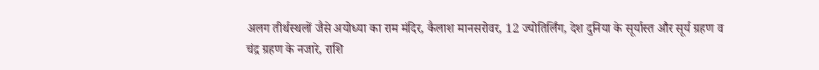अलग तीर्थस्थलों जैसे अयोध्या का राम मंदिर, कैलाश मानसरोवर, 12 ज्योतिर्लिंग, देश दुनिया के सूर्यास्त और सूर्य ग्रहण व चंद्र ग्रहण के नजारे, राशि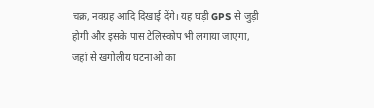चक्र, नवग्रह आदि दिखाई देंगे। यह घड़ी GPS से जुड़ी होगी और इसके पास टेलिस्कोप भी लगाया जाएगा, जहां से खगोलीय घटनाओ का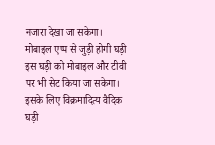नजारा देखा जा सकेगा।
मोबाइल एप्प से जुड़ी होगी घड़ी
इस घड़ी को मोबाइल और टीवी पर भी सेट किया जा सकेगा। इसके लिए विक्रमादित्य वैदिक घड़ी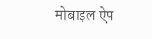मोबाइल ऐप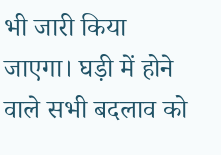भी जारी किया जाएगा। घड़ी में होने वाले सभी बदलाव को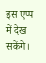इस एप्प में देख सकेंगे।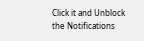Click it and Unblock the Notifications